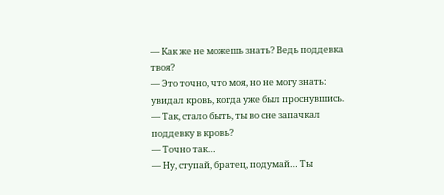— Как же не можешь знать? Ведь поддевка твоя?
— Это точно, что моя, но не могу знать: увидал кровь, когда уже был проснувшись.
— Так, стало быть, ты во сне запачкал поддевку в кровь?
— Точно так…
— Ну, ступай, братец, подумай… Ты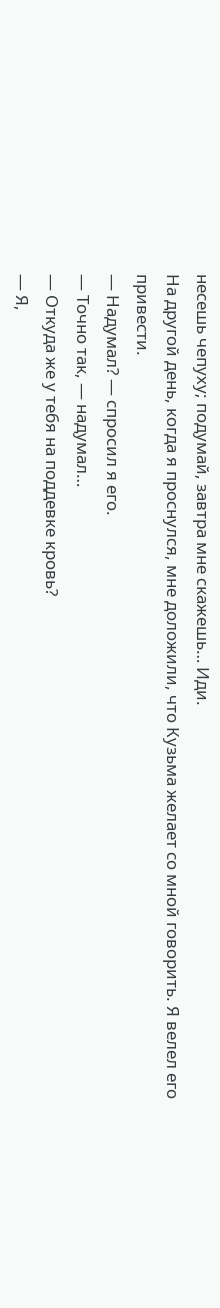несешь чепуху; подумай, завтра мне скажешь… Иди.
На другой день, когда я проснулся, мне доложили, что Кузьма желает со мной говорить. Я велел его привести.
— Надумал? — спросил я его.
— Точно так, — надумал…
— Откуда же у тебя на поддевке кровь?
— Я,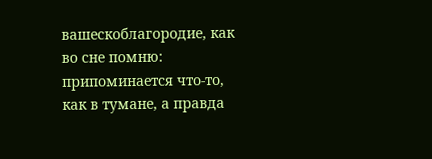вашескоблагородие, как во сне помню: припоминается что-то, как в тумане, а правда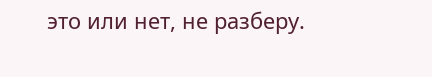это или нет, не разберу.